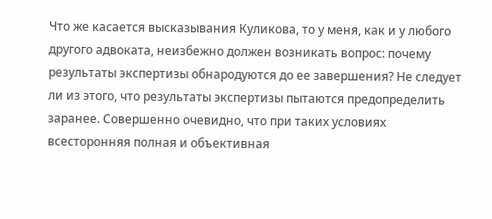Что же касается высказывания Куликова, то у меня, как и у любого другого адвоката, неизбежно должен возникать вопрос: почему результаты экспертизы обнародуются до ее завершения? Не следует ли из этого, что результаты экспертизы пытаются предопределить заранее. Совершенно очевидно, что при таких условиях всесторонняя полная и объективная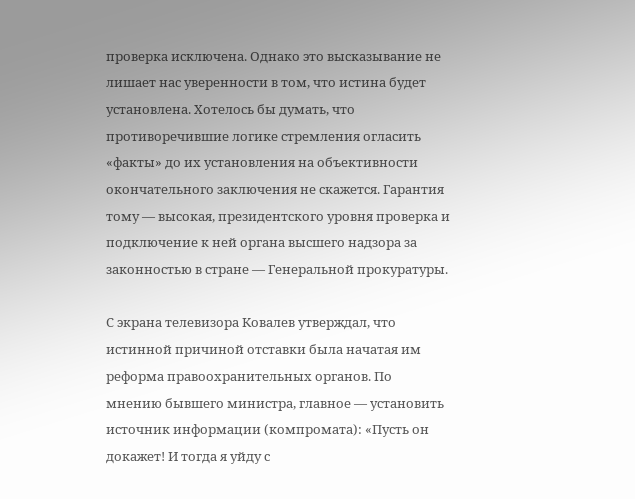проверка исключена. Однако это высказывание не лишает нас уверенности в том, что истина будет установлена. Хотелось бы думать, что противоречившие логике стремления огласить «факты» до их установления на объективности окончательного заключения не скажется. Гарантия тому — высокая, президентского уровня проверка и подключение к ней органа высшего надзора за законностью в стране — Генеральной прокуратуры.

С экрана телевизора Ковалев утверждал, что истинной причиной отставки была начатая им реформа правоохранительных органов. По мнению бывшего министра, главное — установить источник информации (компромата): «Пусть он докажет! И тогда я уйду с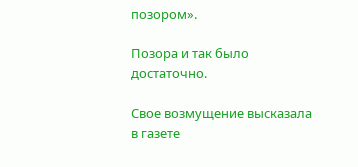позором».

Позора и так было достаточно.

Свое возмущение высказала в газете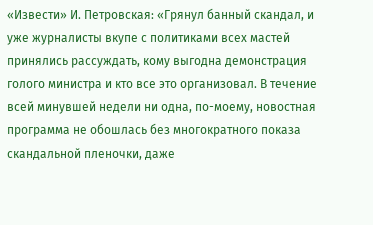«Извести» И. Петровская: «Грянул банный скандал, и уже журналисты вкупе с политиками всех мастей принялись рассуждать, кому выгодна демонстрация голого министра и кто все это организовал. В течение всей минувшей недели ни одна, по-моему, новостная программа не обошлась без многократного показа скандальной пленочки, даже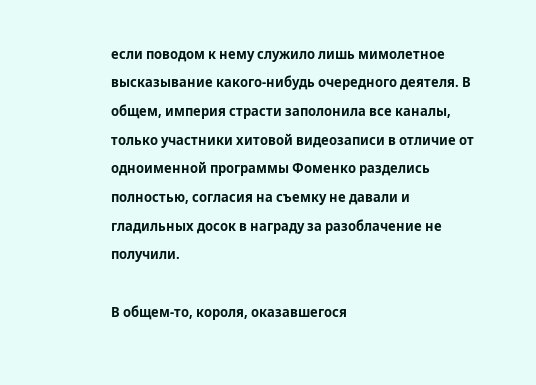если поводом к нему служило лишь мимолетное высказывание какого-нибудь очередного деятеля. В общем, империя страсти заполонила все каналы, только участники хитовой видеозаписи в отличие от одноименной программы Фоменко разделись полностью, согласия на съемку не давали и гладильных досок в награду за разоблачение не получили.

В общем-то, короля, оказавшегося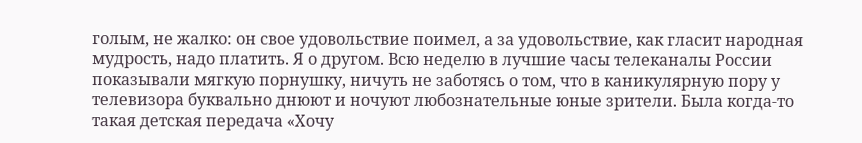голым, не жалко: он свое удовольствие поимел, а за удовольствие, как гласит народная мудрость, надо платить. Я о другом. Всю неделю в лучшие часы телеканалы России показывали мягкую порнушку, ничуть не заботясь о том, что в каникулярную пору у телевизора буквально днюют и ночуют любознательные юные зрители. Была когда-то такая детская передача «Хочу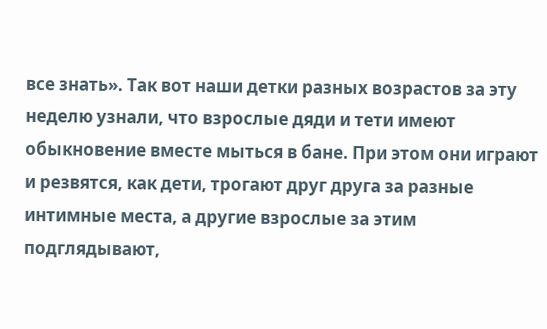все знать». Так вот наши детки разных возрастов за эту неделю узнали, что взрослые дяди и тети имеют обыкновение вместе мыться в бане. При этом они играют и резвятся, как дети, трогают друг друга за разные интимные места, а другие взрослые за этим подглядывают,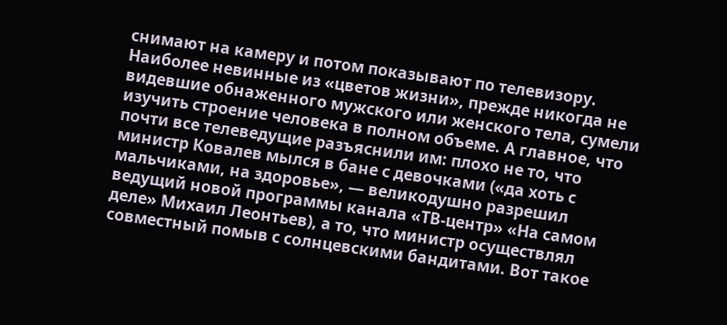снимают на камеру и потом показывают по телевизору. Наиболее невинные из «цветов жизни», прежде никогда не видевшие обнаженного мужского или женского тела, сумели изучить строение человека в полном объеме. А главное, что почти все телеведущие разъяснили им: плохо не то, что министр Ковалев мылся в бане с девочками («да хоть с мальчиками, на здоровье», — великодушно разрешил ведущий новой программы канала «ТВ-центр» «На самом деле» Михаил Леонтьев), а то, что министр осуществлял совместный помыв с солнцевскими бандитами. Вот такое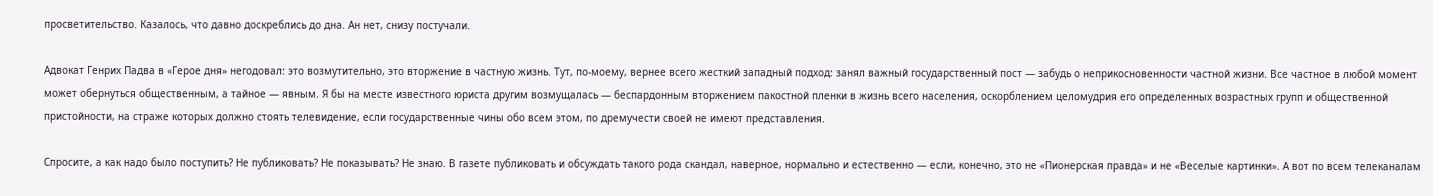просветительство. Казалось, что давно доскреблись до дна. Ан нет, снизу постучали.

Адвокат Генрих Падва в «Герое дня» негодовал: это возмутительно, это вторжение в частную жизнь. Тут, по-моему, вернее всего жесткий западный подход: занял важный государственный пост — забудь о неприкосновенности частной жизни. Все частное в любой момент может обернуться общественным, а тайное — явным. Я бы на месте известного юриста другим возмущалась — беспардонным вторжением пакостной пленки в жизнь всего населения, оскорблением целомудрия его определенных возрастных групп и общественной пристойности, на страже которых должно стоять телевидение, если государственные чины обо всем этом, по дремучести своей не имеют представления.

Спросите, а как надо было поступить? Не публиковать? Не показывать? Не знаю. В газете публиковать и обсуждать такого рода скандал, наверное, нормально и естественно — если, конечно, это не «Пионерская правда» и не «Веселые картинки». А вот по всем телеканалам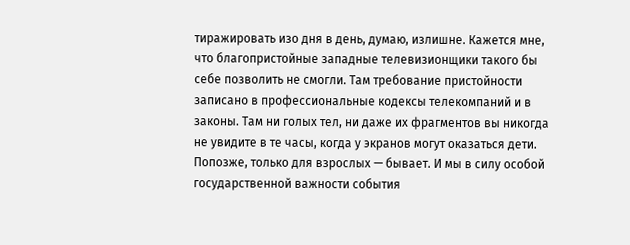тиражировать изо дня в день, думаю, излишне. Кажется мне, что благопристойные западные телевизионщики такого бы себе позволить не смогли. Там требование пристойности записано в профессиональные кодексы телекомпаний и в законы. Там ни голых тел, ни даже их фрагментов вы никогда не увидите в те часы, когда у экранов могут оказаться дети. Попозже, только для взрослых — бывает. И мы в силу особой государственной важности события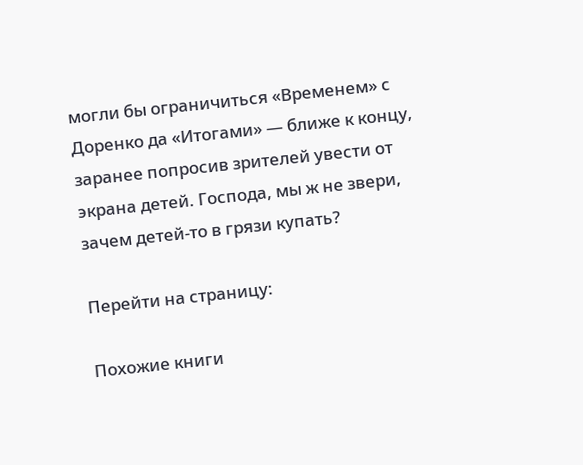могли бы ограничиться «Временем» с Доренко да «Итогами» — ближе к концу, заранее попросив зрителей увести от экрана детей. Господа, мы ж не звери, зачем детей-то в грязи купать?

Перейти на страницу:

Похожие книги